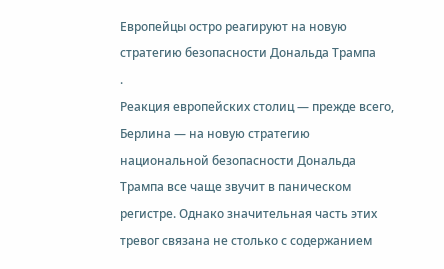Европейцы остро реагируют на новую стратегию безопасности Дональда Трампа
.
Реакция европейских столиц — прежде всего, Берлина — на новую стратегию национальной безопасности Дональда Трампа все чаще звучит в паническом регистре. Однако значительная часть этих тревог связана не столько с содержанием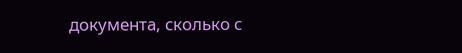документа, сколько с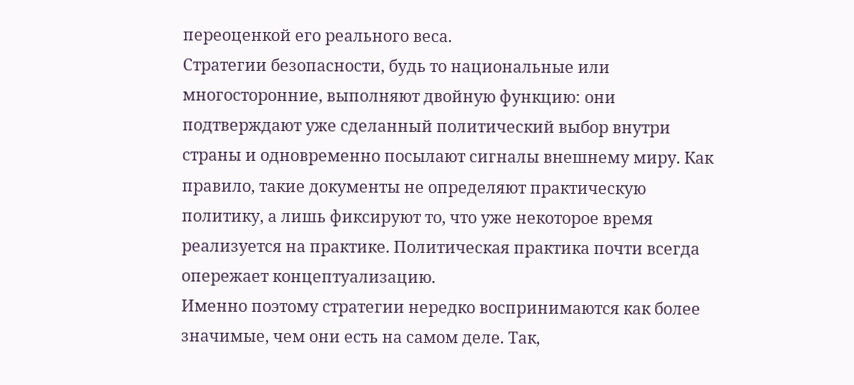переоценкой его реального веса.
Стратегии безопасности, будь то национальные или многосторонние, выполняют двойную функцию: они подтверждают уже сделанный политический выбор внутри страны и одновременно посылают сигналы внешнему миру. Как правило, такие документы не определяют практическую политику, а лишь фиксируют то, что уже некоторое время реализуется на практике. Политическая практика почти всегда опережает концептуализацию.
Именно поэтому стратегии нередко воспринимаются как более значимые, чем они есть на самом деле. Так,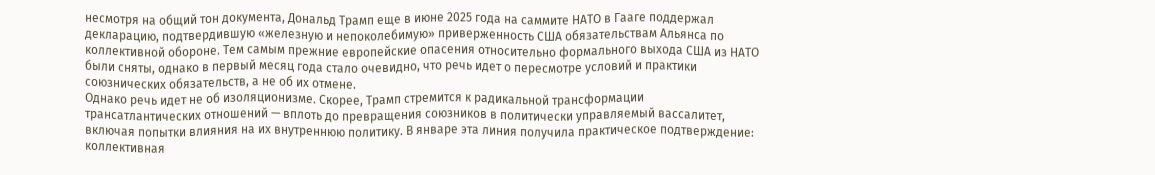несмотря на общий тон документа, Дональд Трамп еще в июне 2025 года на саммите НАТО в Гааге поддержал декларацию, подтвердившую «железную и непоколебимую» приверженность США обязательствам Альянса по коллективной обороне. Тем самым прежние европейские опасения относительно формального выхода США из НАТО были сняты, однако в первый месяц года стало очевидно, что речь идет о пересмотре условий и практики союзнических обязательств, а не об их отмене.
Однако речь идет не об изоляционизме. Скорее, Трамп стремится к радикальной трансформации трансатлантических отношений — вплоть до превращения союзников в политически управляемый вассалитет, включая попытки влияния на их внутреннюю политику. В январе эта линия получила практическое подтверждение: коллективная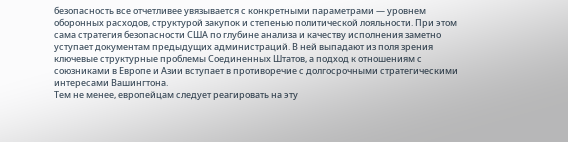безопасность все отчетливее увязывается с конкретными параметрами — уровнем оборонных расходов, структурой закупок и степенью политической лояльности. При этом сама стратегия безопасности США по глубине анализа и качеству исполнения заметно уступает документам предыдущих администраций. В ней выпадают из поля зрения ключевые структурные проблемы Соединенных Штатов, а подход к отношениям с союзниками в Европе и Азии вступает в противоречие с долгосрочными стратегическими интересами Вашингтона.
Тем не менее, европейцам следует реагировать на эту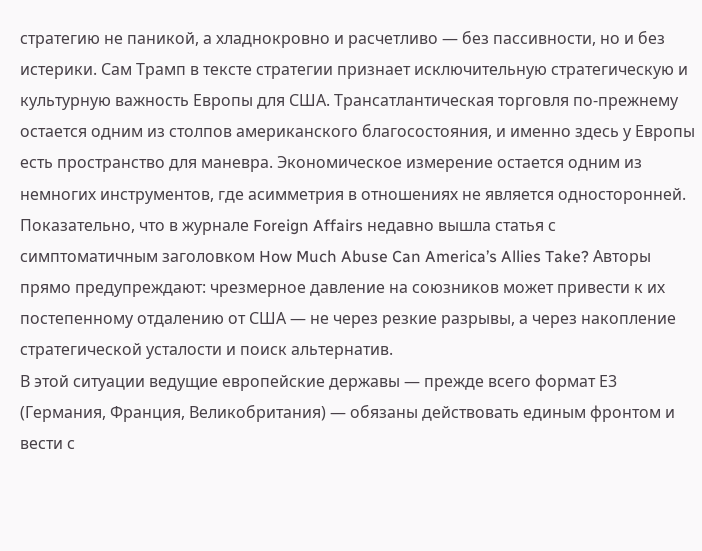стратегию не паникой, а хладнокровно и расчетливо — без пассивности, но и без истерики. Сам Трамп в тексте стратегии признает исключительную стратегическую и культурную важность Европы для США. Трансатлантическая торговля по-прежнему остается одним из столпов американского благосостояния, и именно здесь у Европы есть пространство для маневра. Экономическое измерение остается одним из немногих инструментов, где асимметрия в отношениях не является односторонней.
Показательно, что в журнале Foreign Affairs недавно вышла статья с симптоматичным заголовком How Much Abuse Can America’s Allies Take? Авторы прямо предупреждают: чрезмерное давление на союзников может привести к их постепенному отдалению от США — не через резкие разрывы, а через накопление стратегической усталости и поиск альтернатив.
В этой ситуации ведущие европейские державы — прежде всего формат Е3 (Германия, Франция, Великобритания) — обязаны действовать единым фронтом и вести с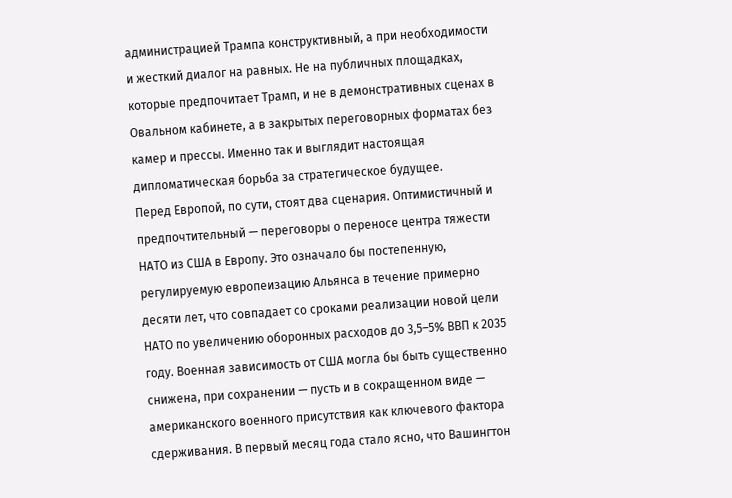администрацией Трампа конструктивный, а при необходимости и жесткий диалог на равных. Не на публичных площадках, которые предпочитает Трамп, и не в демонстративных сценах в Овальном кабинете, а в закрытых переговорных форматах без камер и прессы. Именно так и выглядит настоящая дипломатическая борьба за стратегическое будущее.
Перед Европой, по сути, стоят два сценария. Оптимистичный и предпочтительный — переговоры о переносе центра тяжести НАТО из США в Европу. Это означало бы постепенную, регулируемую европеизацию Альянса в течение примерно десяти лет, что совпадает со сроками реализации новой цели НАТО по увеличению оборонных расходов до 3,5–5% ВВП к 2035 году. Военная зависимость от США могла бы быть существенно снижена, при сохранении — пусть и в сокращенном виде — американского военного присутствия как ключевого фактора сдерживания. В первый месяц года стало ясно, что Вашингтон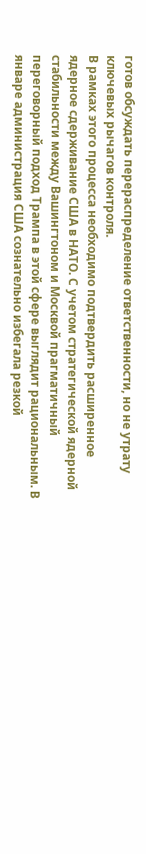готов обсуждать перераспределение ответственности, но не утрату ключевых рычагов контроля.
В рамках этого процесса необходимо подтвердить расширенное ядерное сдерживание США в НАТО. С учетом стратегической ядерной стабильности между Вашингтоном и Москвой прагматичный переговорный подход Трампа в этой сфере выглядит рациональным. В январе администрация США сознательно избегала резкой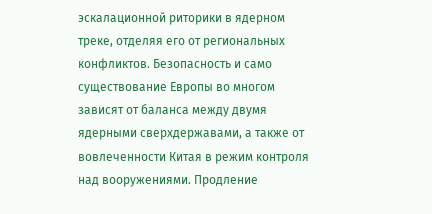эскалационной риторики в ядерном треке, отделяя его от региональных конфликтов. Безопасность и само существование Европы во многом зависят от баланса между двумя ядерными сверхдержавами, а также от вовлеченности Китая в режим контроля над вооружениями. Продление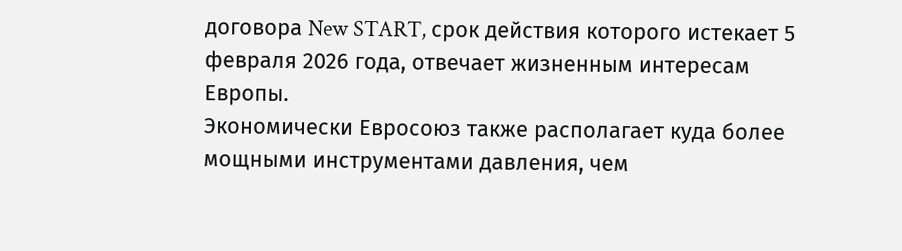договора New START, срок действия которого истекает 5 февраля 2026 года, отвечает жизненным интересам Европы.
Экономически Евросоюз также располагает куда более мощными инструментами давления, чем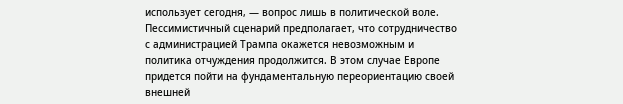использует сегодня, — вопрос лишь в политической воле.
Пессимистичный сценарий предполагает, что сотрудничество с администрацией Трампа окажется невозможным и политика отчуждения продолжится. В этом случае Европе придется пойти на фундаментальную переориентацию своей внешней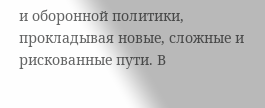и оборонной политики, прокладывая новые, сложные и рискованные пути. В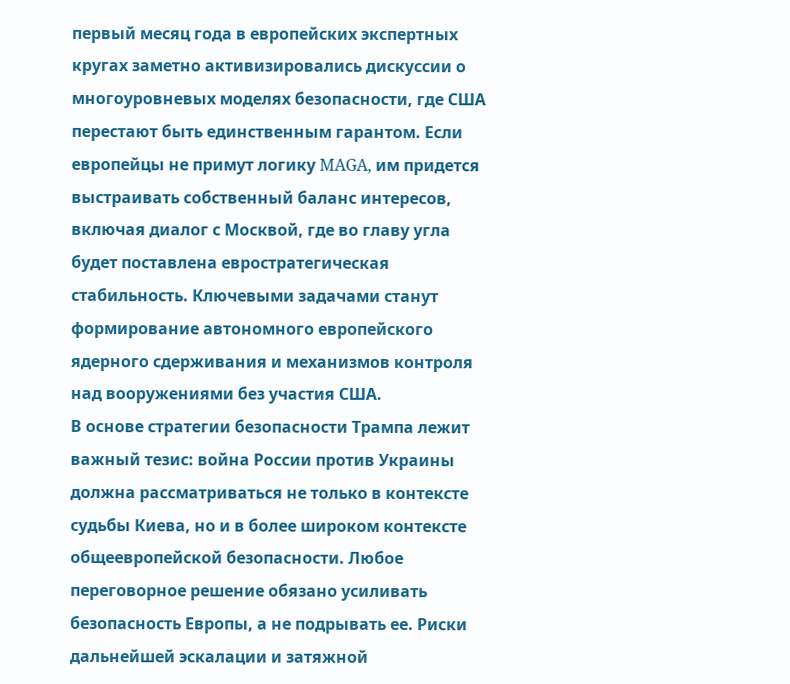первый месяц года в европейских экспертных кругах заметно активизировались дискуссии о многоуровневых моделях безопасности, где США перестают быть единственным гарантом. Если европейцы не примут логику MAGA, им придется выстраивать собственный баланс интересов, включая диалог с Москвой, где во главу угла будет поставлена евростратегическая стабильность. Ключевыми задачами станут формирование автономного европейского ядерного сдерживания и механизмов контроля над вооружениями без участия США.
В основе стратегии безопасности Трампа лежит важный тезис: война России против Украины должна рассматриваться не только в контексте судьбы Киева, но и в более широком контексте общеевропейской безопасности. Любое переговорное решение обязано усиливать безопасность Европы, а не подрывать ее. Риски дальнейшей эскалации и затяжной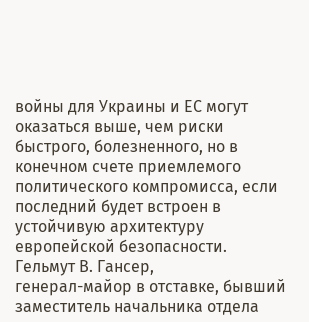войны для Украины и ЕС могут оказаться выше, чем риски быстрого, болезненного, но в конечном счете приемлемого политического компромисса, если последний будет встроен в устойчивую архитектуру европейской безопасности.
Гельмут В. Гансер,
генерал-майор в отставке, бывший заместитель начальника отдела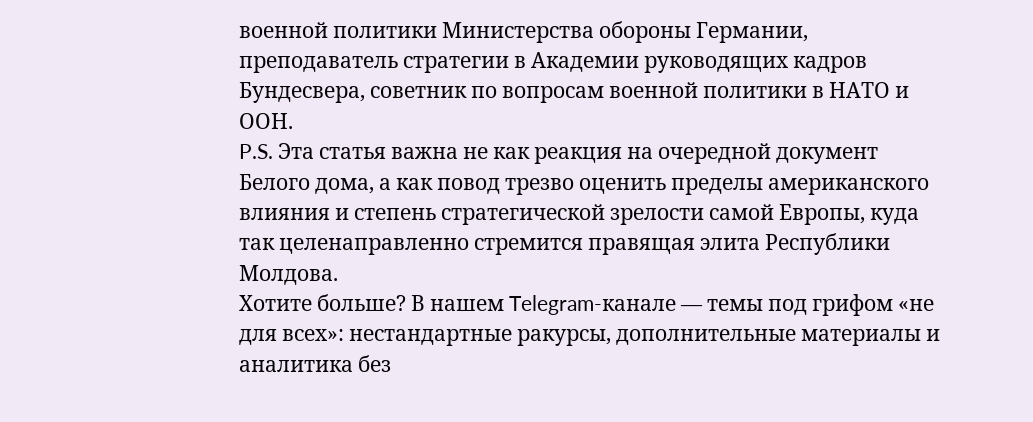военной политики Министерства обороны Германии, преподаватель стратегии в Академии руководящих кадров Бундесвера, советник по вопросам военной политики в НАТО и ООН.
P.S. Эта статья важна не как реакция на очередной документ Белого дома, а как повод трезво оценить пределы американского влияния и степень стратегической зрелости самой Европы, куда так целенаправленно стремится правящая элита Республики Молдова.
Хотите больше? В нашем Telegram-канале — темы под грифом «не для всех»: нестандартные ракурсы, дополнительные материалы и аналитика без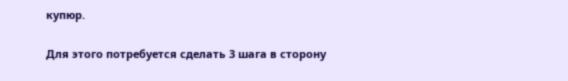купюр.

Для этого потребуется сделать 3 шага в сторону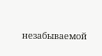незабываемой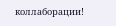коллаборации!